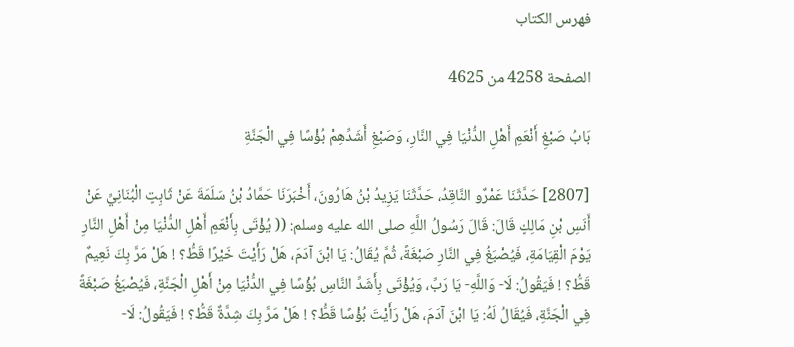فهرس الكتاب

الصفحة 4258 من 4625

بَابُ صَبْغِ أَنْعَمِ أَهْلِ الدُّنْيَا فِي النَّارِ، وَصَبْغِ أَشَدِّهِمْ بُؤْسًا فِي الْجَنَّةِ

[2807] حَدَّثَنَا عَمْرٌو النَّاقِدُ، حَدَّثَنَا يَزِيدُ بْنُ هَارُونَ، أَخْبَرَنَا حَمَّادُ بْنُ سَلَمَةَ عَنْ ثَابِتٍ الْبُنَانِيِّ عَنْ أَنَسِ بْنِ مَالِكٍ قَالَ: قَالَ رَسُولُ اللَّهِ صلى الله عليه وسلم: (( يُؤْتَى بِأَنْعَمِ أَهْلِ الدُّنْيَا مِنْ أَهْلِ النَّارِ يَوْمَ الْقِيَامَةِ، فَيُصْبَغُ فِي النَّارِ صَبْغَةً، ثُمَّ يُقَالُ: يَا ابْنَ آدَمَ، هَلْ رَأَيْتَ خَيْرًا قَطُّ؟ ! هَلْ مَرَّ بِكَ نَعِيمٌ قَطُّ؟ ! فَيَقُولُ: لَا- وَاللَّهِ- يَا رَبِّ، وَيُؤْتَى بِأَشَدِّ النَّاسِ بُؤْسًا فِي الدُّنْيَا مِنْ أَهْلِ الْجَنَّةِ، فَيُصْبَغُ صَبْغَةً فِي الْجَنَّةِ، فَيُقَالُ لَهُ: يَا ابْنَ آدَمَ، هَلْ رَأَيْتَ بُؤْسًا قَطُّ؟ ! هَلْ مَرَّ بِكَ شِدَّةٌ قَطُّ؟ ! فَيَقُولُ: لَا-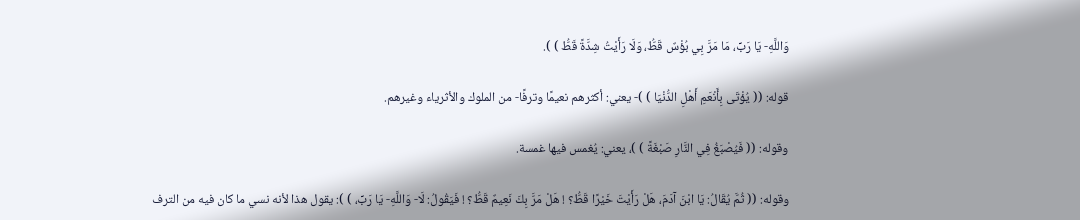وَاللَّهِ- يَا رَبِّ، مَا مَرَّ بِي بُؤْسٌ قَطُّ، وَلَا رَأَيْتُ شِدَّةً قَطُّ ) ).

قوله: (( يُؤْتَى بِأَنْعَمِ أَهْلِ الدُّنْيَا ) )- يعني: أكثرهم نعيمًا وترفًا- من الملوك والأثرياء وغيرهم.

وقوله: (( فَيُصْبَغُ فِي النَّارِ صَبْغَةً ) )، يعني: يُغمس فيها غمسة.

وقوله: (( ثُمَّ يُقَالُ: يَا ابْنَ آدَمَ، هَلْ رَأَيْتَ خَيْرًا قَطُّ؟ ! هَلْ مَرَّ بِكَ نَعِيمٌ قَطُّ؟ ! فَيَقُولُ: لَا- وَاللَّهِ- يَا رَبِّ، ) ): يقول هذا لأنه نسي ما كان فيه من الترف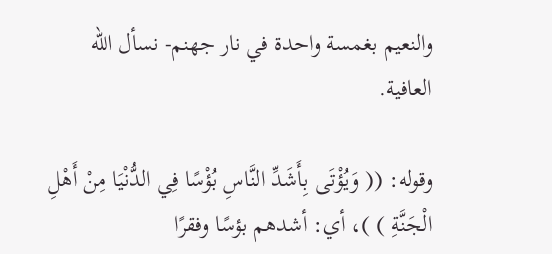والنعيم بغمسة واحدة في نار جهنم- نسأل الله العافية.

وقوله: (( وَيُؤْتَى بِأَشَدِّ النَّاسِ بُؤْسًا فِي الدُّنْيَا مِنْ أَهْلِ الْجَنَّةِ ) )، أي: أشدهم بؤسًا وفقرًا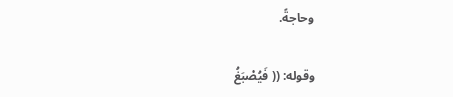وحاجةً.

وقوله: (( فَيُصْبَغُ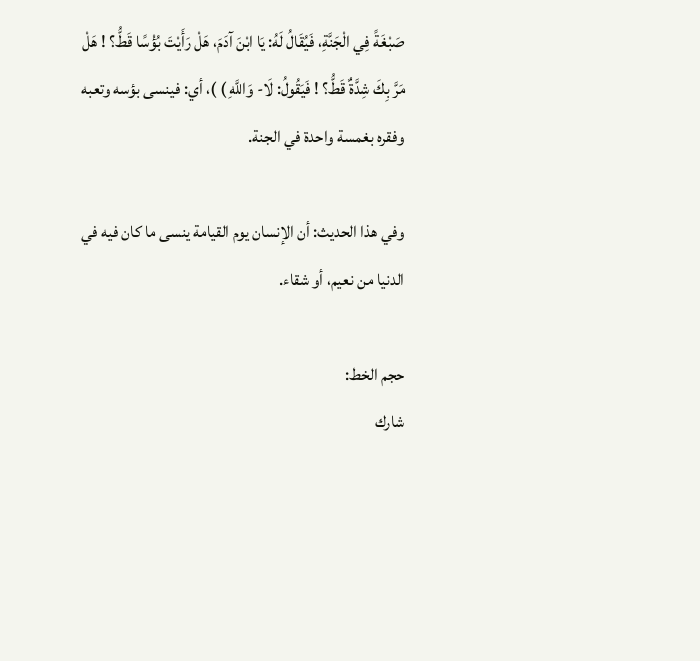صَبْغَةً فِي الْجَنَّةِ، فَيُقَالُ لَهُ: يَا ابْنَ آدَمَ، هَلْ رَأَيْتَ بُؤْسًا قَطُّ؟ ! هَلْ مَرَّ بِكَ شِدَّةٌ قَطُّ؟ ! فَيَقُولُ: لَا- وَاللَّهِ ) )، أي: فينسى بؤسه وتعبه وفقره بغمسة واحدة في الجنة.

وفي هذا الحديث: أن الإنسان يوم القيامة ينسى ما كان فيه في الدنيا من نعيم، أو شقاء.

حجم الخط:
شارك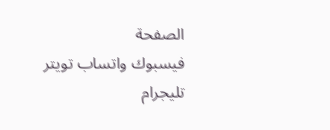الصفحة
فيسبوك واتساب تويتر تليجرام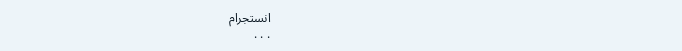انستجرام
. . .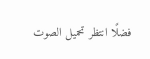فضلًا انتظر تحميل الصوت